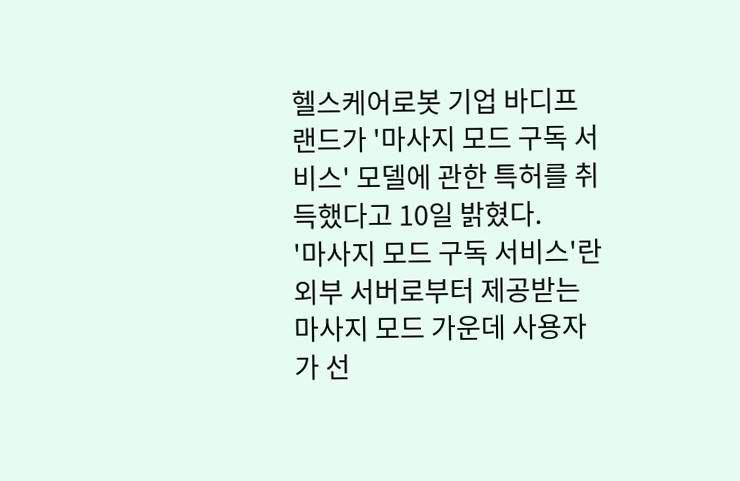헬스케어로봇 기업 바디프랜드가 '마사지 모드 구독 서비스' 모델에 관한 특허를 취득했다고 10일 밝혔다.
'마사지 모드 구독 서비스'란 외부 서버로부터 제공받는 마사지 모드 가운데 사용자가 선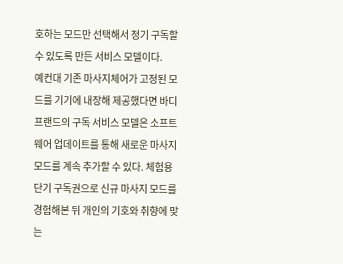호하는 모드만 선택해서 정기 구독할 수 있도록 만든 서비스 모델이다.
예컨대 기존 마사지체어가 고정된 모드를 기기에 내장해 제공했다면 바디프랜드의 구독 서비스 모델은 소프트웨어 업데이트를 통해 새로운 마사지 모드를 계속 추가할 수 있다. 체험용 단기 구독권으로 신규 마사지 모드를 경험해본 뒤 개인의 기호와 취향에 맞는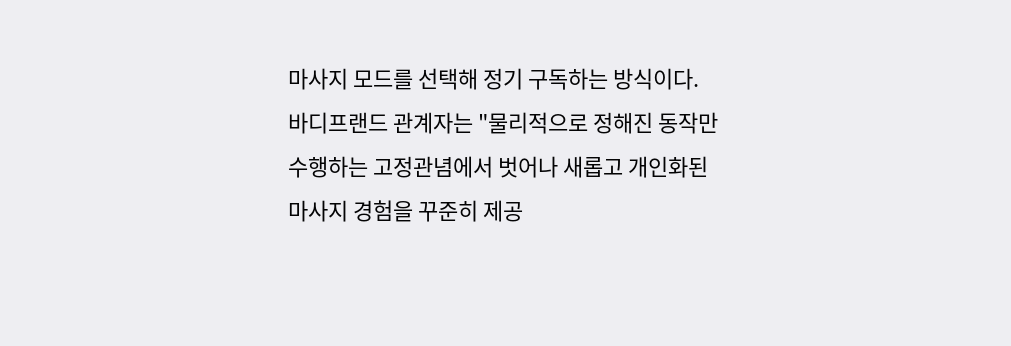마사지 모드를 선택해 정기 구독하는 방식이다.
바디프랜드 관계자는 "물리적으로 정해진 동작만 수행하는 고정관념에서 벗어나 새롭고 개인화된 마사지 경험을 꾸준히 제공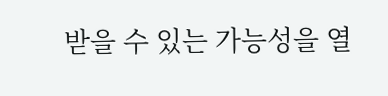받을 수 있는 가능성을 열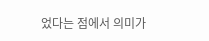었다는 점에서 의미가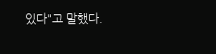있다"고 말했다.